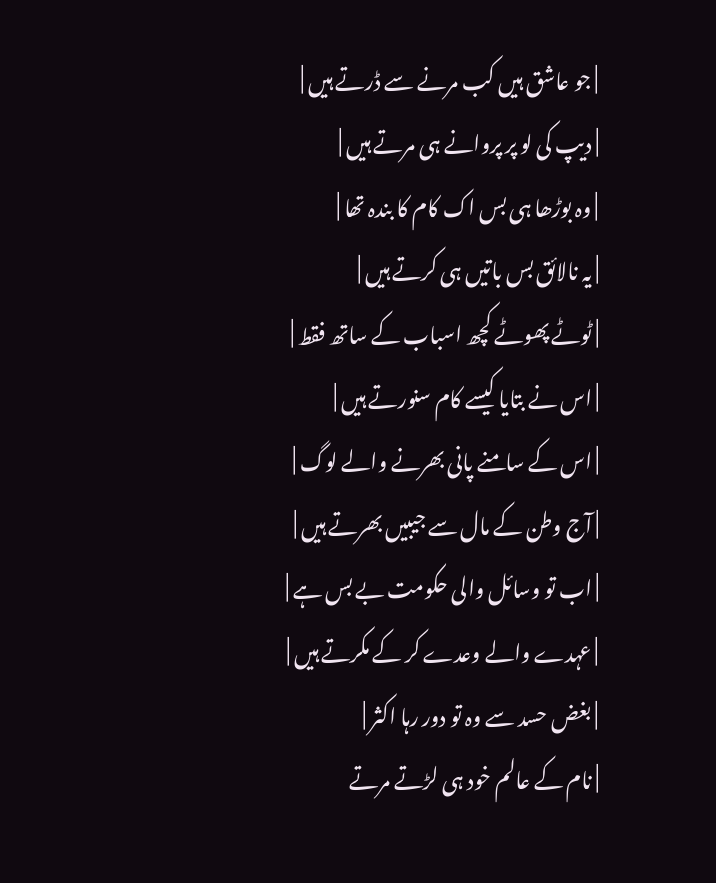| جو عاشق ہیں کب مرنے سے ڈرتے ہیں |
| دیپ کی لو پر پروانے ہی مرتے ہیں |
| وہ بوڑھا ہی بس اک کام کا بندہ تھا |
| یہ نالائق بس باتیں ہی کرتے ہیں |
| ٹوٹے پھوٹے کچھ اسباب کے ساتھ فقط |
| اس نے بتایا کیسے کام سنورتے ہیں |
| اس کے سامنے پانی بھرنے والے لوگ |
| آج وطن کے مال سے جیبیں بھرتے ہیں |
| اب تو وسائل والی حکومت بے بس ہے |
| عہدے والے وعدے کر کے مکرتے ہیں |
| بغض حسد سے وہ تو دور رہا اکثر |
| نام کے عالم خود ہی لڑتے مرتے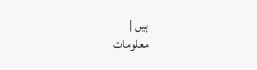ہیں |
معلومات